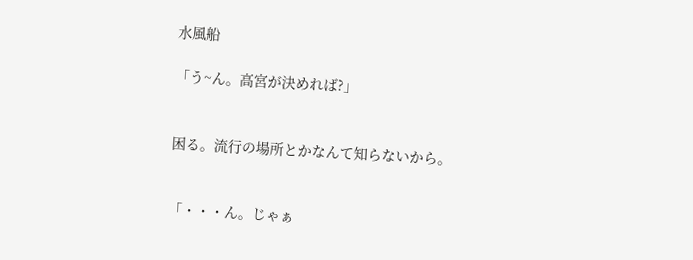水風船

「う~ん。高宮が決めれば?」


困る。流行の場所とかなんて知らないから。


「・・・ん。じゃぁ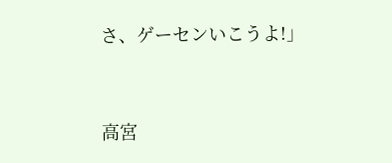さ、ゲーセンいこうよ!」


高宮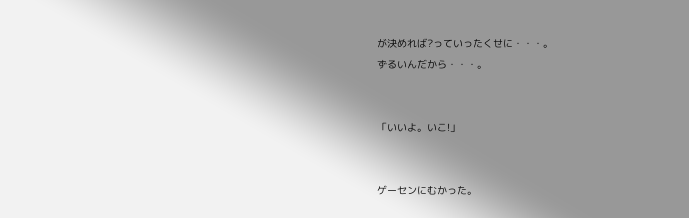が決めれば?っていったくせに・・・。
ずるいんだから・・・。


「いいよ。いこ!」


ゲーセンにむかった。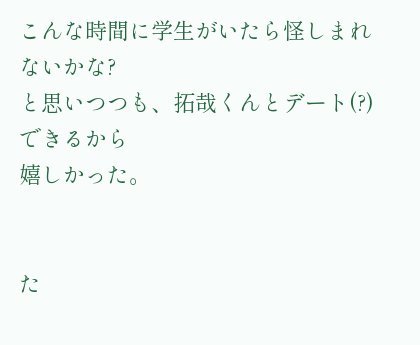こんな時間に学生がいたら怪しまれないかな?
と思いつつも、拓哉くんとデート(?)できるから
嬉しかった。


た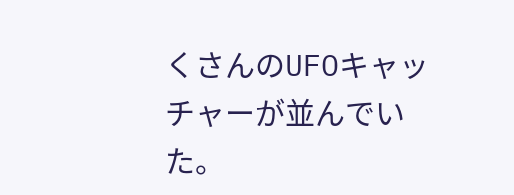くさんのUFOキャッチャーが並んでいた。